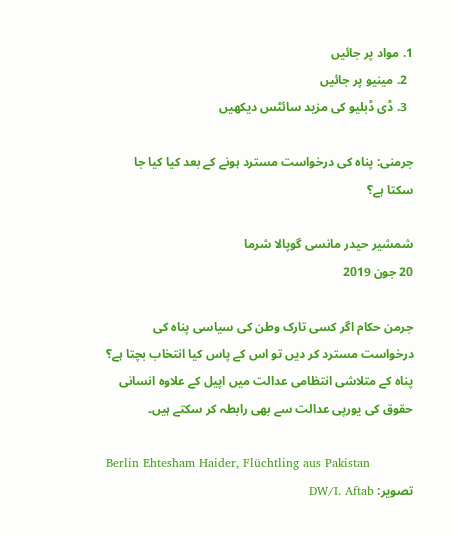1. مواد پر جائیں
  2. مینیو پر جائیں
  3. ڈی ڈبلیو کی مزید سائٹس دیکھیں

جرمنی: پناہ کی درخواست مسترد ہونے کے بعد کیا کیا جا سکتا ہے؟

شمشیر حیدر مانسی گوپالا شرما
20 جون 2019

جرمن حکام اگر کسی تارک وطن کی سیاسی پناہ کی درخواست مسترد کر دیں تو اس کے پاس کیا انتخاب بچتا ہے؟ پناہ کے متلاشی انتظامی عدالت میں اپیل کے علاوہ انسانی حقوق کی یورپی عدالت سے بھی رابطہ کر سکتے ہیں۔

Berlin Ehtesham Haider, Flüchtling aus Pakistan
تصویر: DW/I. Aftab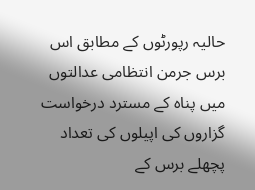حالیہ رپورٹوں کے مطابق اس برس جرمن انتظامی عدالتوں میں پناہ کے مسترد درخواست گزاروں کی اپیلوں کی تعداد پچھلے برس کے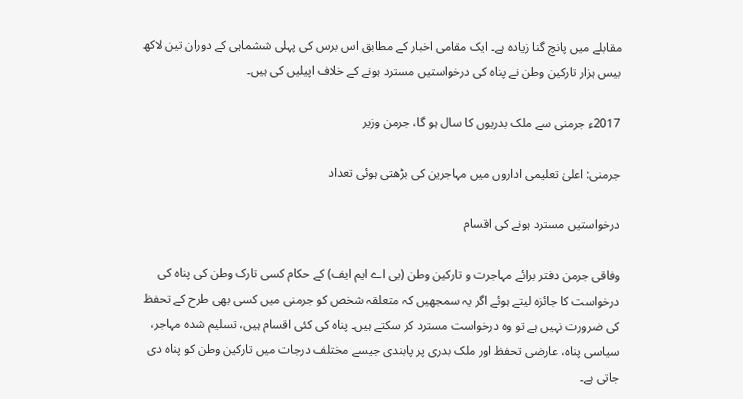مقابلے میں پانچ گنا زیادہ ہے۔ ایک مقامی اخبار کے مطابق اس برس کی پہلی ششماہی کے دوران تین لاکھ بیس ہزار تارکین وطن نے پناہ کی درخواستیں مسترد ہونے کے خلاف اپیلیں کی ہیں۔

2017ء جرمنی سے ملک بدریوں کا سال ہو گا، جرمن وزیر

جرمنی: اعلیٰ تعلیمی اداروں میں مہاجرین کی بڑھتی ہوئی تعداد

درخواستیں مسترد ہونے کی اقسام

وفاقی جرمن دفتر برائے مہاجرت و تارکین وطن (بی اے ایم ایف) کے حکام کسی تارک وطن کی پناہ کی درخواست کا جائزہ لیتے ہوئے اگر یہ سمجھیں کہ متعلقہ شخص کو جرمنی میں کسی بھی طرح کے تحفظ کی ضرورت نہیں ہے تو وہ درخواست مسترد کر سکتے ہیں۔ پناہ کی کئی اقسام ہیں، تسلیم شدہ مہاجر، سیاسی پناہ، عارضی تحفظ اور ملک بدری پر پابندی جیسے مختلف درجات میں تارکین وطن کو پناہ دی جاتی ہے۔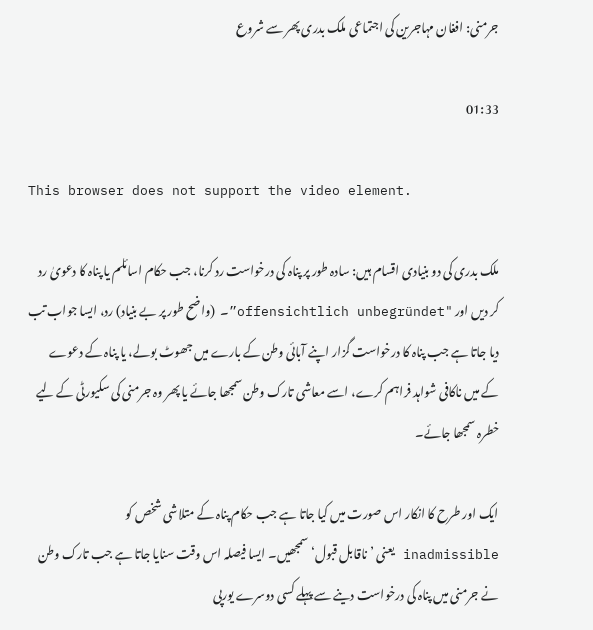جرمنی: افغان مہاجرین کی اجتماعی ملک بدری پھر سے شروع

01:33

This browser does not support the video element.

ملک بدری کی دو بنیادی اقسام ہیں: سادہ طور پر پناہ کی درخواست رد کرنا، جب حکام اسائلم یا پناہ کا دعویٰ رد کر دیں اور "offensichtlich unbegründet”۔  (واضح طور پر بے بنیاد) رد، ایسا جواب تب دیا جاتا ہے جب پناہ کا درخواست گزار اپنے آبائی وطن کے بارے میں جھوٹ بولے، یا پناہ کے دعوے کے میں ناکافی شواہد فراہم کرے، اسے معاشی تارک وطن سمجھا جائے یا پھر وہ جرمنی کی سکیورٹی کے لیے خطرہ سمجھا جائے۔

ایک اور طرح کا انکار اس صورت میں کیا جاتا ہے جب حکام پناہ کے متلاشی شخص کو inadmissible یعنی ’ناقابل قبول‘ سمجھیں۔ ایسا فیصلہ اس وقت سنایا جاتا ہے جب تارک وطن نے جرمنی میں پناہ کی درخواست دینے سے پہلے کسی دوسرے یورپی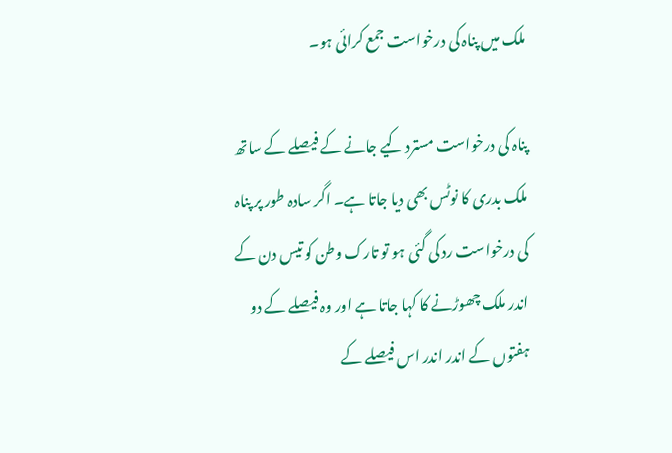ملک میں پناہ کی درخواست جمع کرائی ہو۔

پناہ کی درخواست مسترد کیے جانے کے فیصلے کے ساتھ ملک بدری کا نوٹس بھی دیا جاتا ہے۔ اگر سادہ طور پر پناہ کی درخواست رد کی گئی ہو تو تارک وطن کو تیس دن کے اندر ملک چھوڑنے کا کہا جاتا ہے اور وہ فیصلے کے دو ہفتوں کے اندر اندر اس فیصلے کے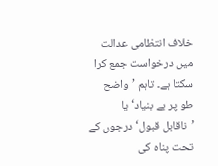خلاف انتظامی عدالت میں درخواست جمع کرا سکتا ہے۔ تاہم ’واضح طو پر بے بنیاد‘ یا ’ناقابل قبول‘ درجوں کے تحت پناہ کی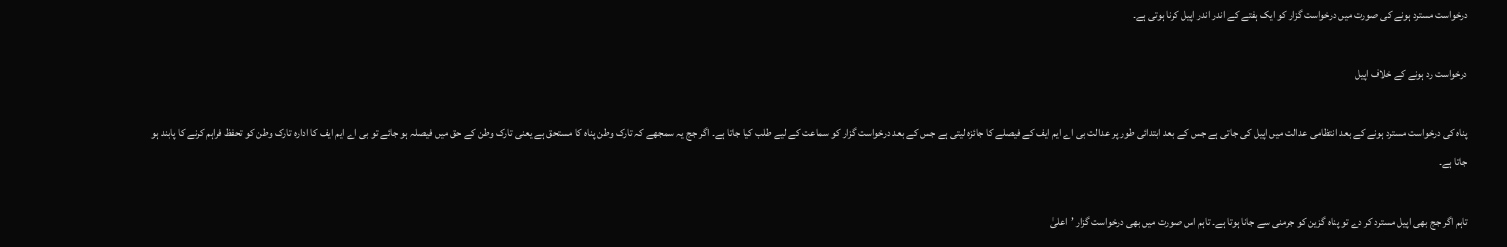درخواست مسترد ہونے کی صورت میں درخواست گزار کو ایک ہفتے کے اندر اندر اپیل کرنا ہوتی ہے۔

درخواست رد ہونے کے خلاف اپیل

پناہ کی درخواست مسترد ہونے کے بعد انتظامی عدالت میں اپیل کی جاتی ہے جس کے بعد ابتدائی طور پر عدالت بی اے ایم ایف کے فیصلے کا جائزہ لیتی ہے جس کے بعد درخواست گزار کو سماعت کے لیے طلب کیا جاتا ہے۔ اگر جج یہ سمجھے کہ تارک وطن پناہ کا مستحق ہے یعنی تارک وطن کے حق میں فیصلہ ہو جائے تو بی اے ایم ایف کا ادارہ تارک وطن کو تحفظ فراہم کرنے کا پابند ہو جاتا ہے۔

تاہم اگر جج بھی اپیل مسترد کر دے تو پناہ گزین کو جرمنی سے جانا ہوتا ہے۔ تاہم اس صورت میں بھی درخواست گزار ’اعلیٰ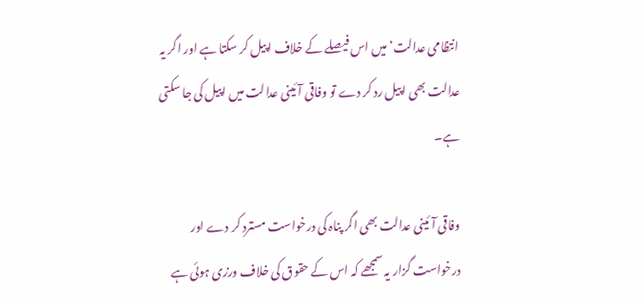انتظامی عدالت‘ میں اس فیصلے کے خلاف اپیل کر سکتا ہے اور اگر یہ عدالت بھی اپیل رد کر دے تو وفاقی آئینی عدالت میں اپیل کی جا سکتی ہے۔

وفاقی آئینی عدالت بھی اگر پناہ کی درخواست مسترد کر دے اور درخواست گزار یہ سمجھے کہ اس کے حقوق کی خلاف ورزی ہوئی ہے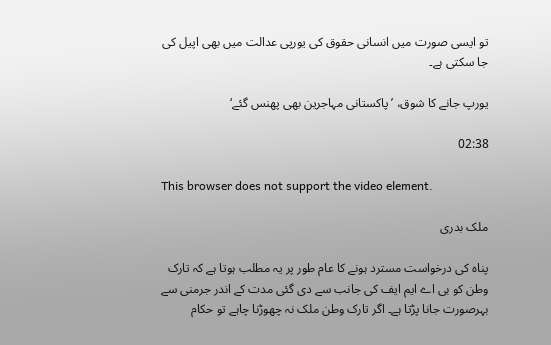تو ایسی صورت میں انسانی حقوق کی یورپی عدالت میں بھی اپیل کی جا سکتی ہے۔

یورپ جانے کا شوق، ’پاکستانی مہاجرین بھی پھنس گئے‘

02:38

This browser does not support the video element.

ملک بدری

پناہ کی درخواست مسترد ہونے کا عام طور پر یہ مطلب ہوتا ہے کہ تارک وطن کو بی اے ایم ایف کی جانب سے دی گئی مدت کے اندر جرمنی سے بہرصورت جانا پڑتا ہے۔ اگر تارک وطن ملک نہ چھوڑنا چاہے تو حکام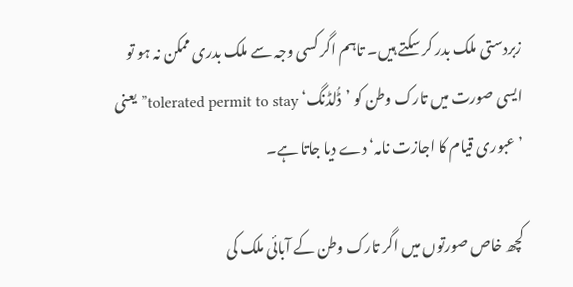زبردستی ملک بدر کر سکتے ہیں۔ تاہم اگر کسی وجہ سے ملک بدری ممکن نہ ہو تو ایسی صورت میں تارک وطن کو ’ڈُلڈنگ‘ tolerated permit to stay” یعنی ’عبوری قیام کا اجازت نامہ‘ دے دیا جاتا ہے۔

کچھ خاص صورتوں میں اگر تارک وطن کے آبائی ملک کی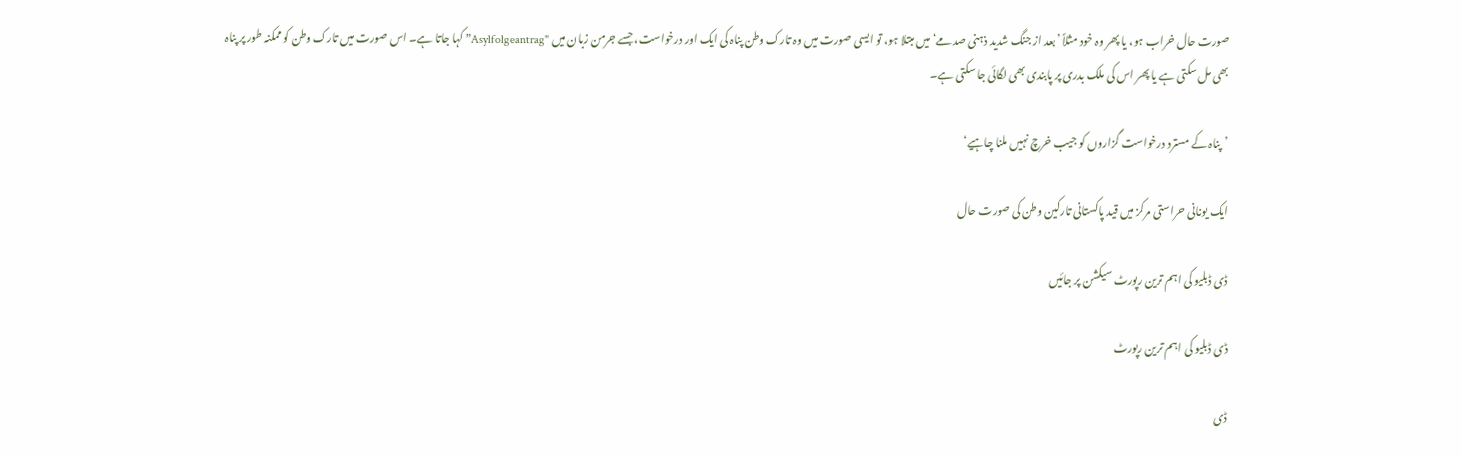صورت حال خراب ہو، یا پھر وہ خود مثلاً ’بعد از جنگ شدید ذہنی صدمے‘ میں مبتلا ہو، تو ایسی صورت میں وہ تارک وطن پناہ کی ایک اور درخواست، جسے جرمن زبان میں "Asylfolgeantrag” کہا جاتا ہے۔ اس صورت میں تارک وطن کو ممکنہ طور پر پناہ بھی مل سکتی ہے یا پھر اس کی ملک بدری پر پابندی بھی لگائی جا سکتی ہے۔

’پناہ کے مسترد درخواست گزاروں کو جیب خرچ نہیں ملنا چاہیے‘

ایک یونانی حراستی مرکز میں قید پاکستانی تارکین وطن کی صورت حال

ڈی ڈبلیو کی اہم ترین رپورٹ سیکشن پر جائیں

ڈی ڈبلیو کی اہم ترین رپورٹ

ڈی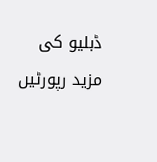ڈبلیو کی مزید رپورٹیں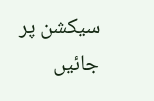سیکشن پر جائیں